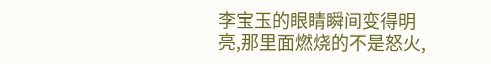李宝玉的眼睛瞬间变得明亮,那里面燃烧的不是怒火,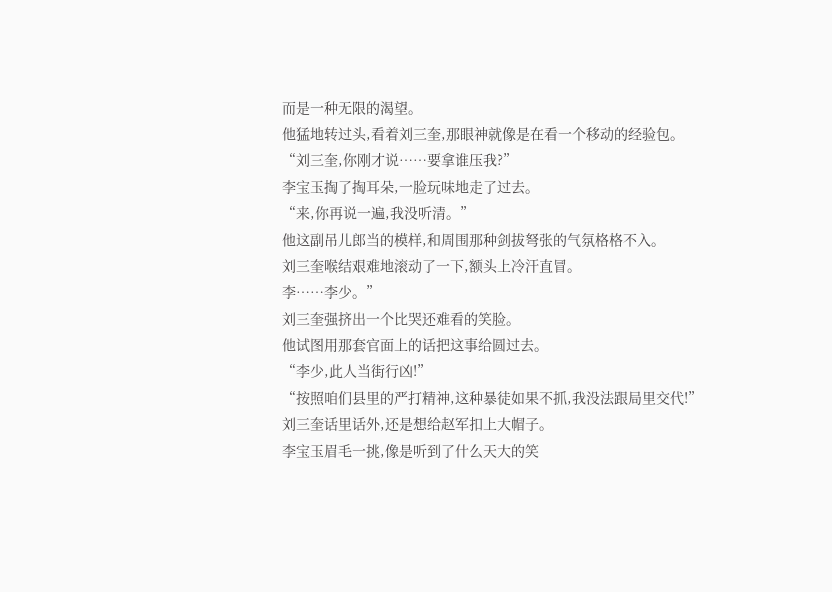而是一种无限的渴望。
他猛地转过头,看着刘三奎,那眼神就像是在看一个移动的经验包。
“刘三奎,你刚才说……要拿谁压我?”
李宝玉掏了掏耳朵,一脸玩味地走了过去。
“来,你再说一遍,我没听清。”
他这副吊儿郎当的模样,和周围那种剑拔弩张的气氛格格不入。
刘三奎喉结艰难地滚动了一下,额头上冷汗直冒。
李……李少。”
刘三奎强挤出一个比哭还难看的笑脸。
他试图用那套官面上的话把这事给圆过去。
“李少,此人当街行凶!”
“按照咱们县里的严打精神,这种暴徒如果不抓,我没法跟局里交代!”
刘三奎话里话外,还是想给赵军扣上大帽子。
李宝玉眉毛一挑,像是听到了什么天大的笑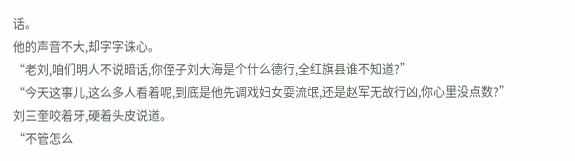话。
他的声音不大,却字字诛心。
“老刘,咱们明人不说暗话,你侄子刘大海是个什么德行,全红旗县谁不知道?”
“今天这事儿,这么多人看着呢,到底是他先调戏妇女耍流氓,还是赵军无故行凶,你心里没点数?”
刘三奎咬着牙,硬着头皮说道。
“不管怎么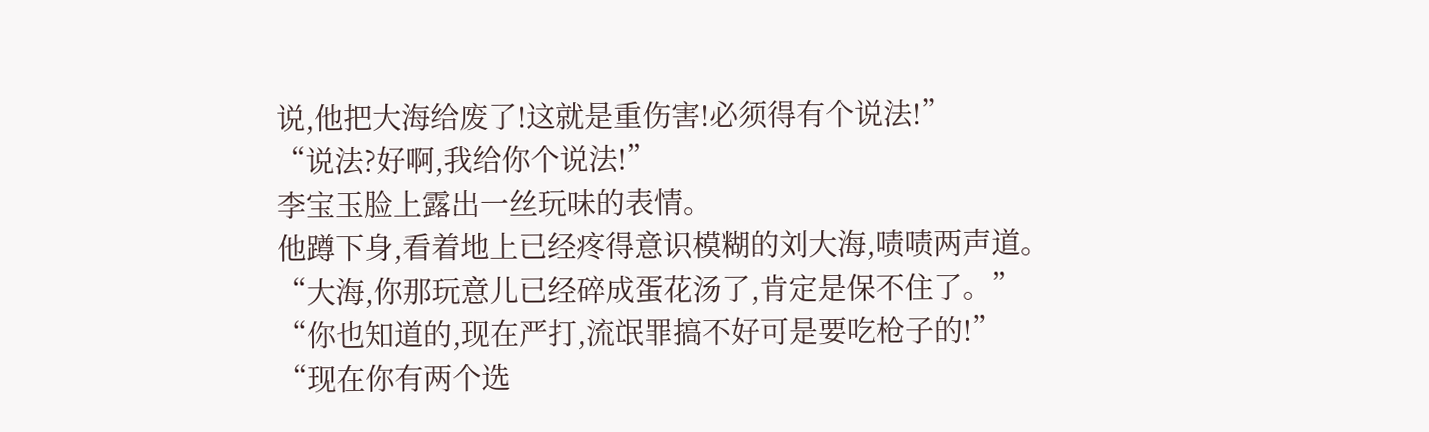说,他把大海给废了!这就是重伤害!必须得有个说法!”
“说法?好啊,我给你个说法!”
李宝玉脸上露出一丝玩味的表情。
他蹲下身,看着地上已经疼得意识模糊的刘大海,啧啧两声道。
“大海,你那玩意儿已经碎成蛋花汤了,肯定是保不住了。”
“你也知道的,现在严打,流氓罪搞不好可是要吃枪子的!”
“现在你有两个选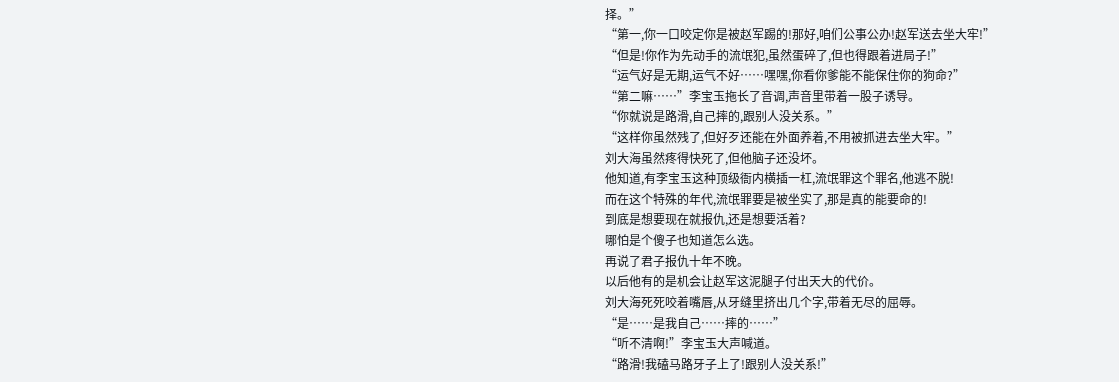择。”
“第一,你一口咬定你是被赵军踢的!那好,咱们公事公办!赵军送去坐大牢!”
“但是!你作为先动手的流氓犯,虽然蛋碎了,但也得跟着进局子!”
“运气好是无期,运气不好……嘿嘿,你看你爹能不能保住你的狗命?”
“第二嘛……”李宝玉拖长了音调,声音里带着一股子诱导。
“你就说是路滑,自己摔的,跟别人没关系。”
“这样你虽然残了,但好歹还能在外面养着,不用被抓进去坐大牢。”
刘大海虽然疼得快死了,但他脑子还没坏。
他知道,有李宝玉这种顶级衙内横插一杠,流氓罪这个罪名,他逃不脱!
而在这个特殊的年代,流氓罪要是被坐实了,那是真的能要命的!
到底是想要现在就报仇,还是想要活着?
哪怕是个傻子也知道怎么选。
再说了君子报仇十年不晚。
以后他有的是机会让赵军这泥腿子付出天大的代价。
刘大海死死咬着嘴唇,从牙缝里挤出几个字,带着无尽的屈辱。
“是……是我自己……摔的……”
“听不清啊!”李宝玉大声喊道。
“路滑!我磕马路牙子上了!跟别人没关系!”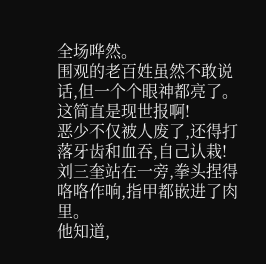全场哗然。
围观的老百姓虽然不敢说话,但一个个眼神都亮了。
这简直是现世报啊!
恶少不仅被人废了,还得打落牙齿和血吞,自己认栽!
刘三奎站在一旁,拳头捏得咯咯作响,指甲都嵌进了肉里。
他知道,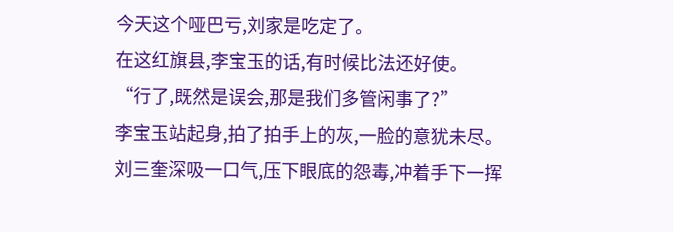今天这个哑巴亏,刘家是吃定了。
在这红旗县,李宝玉的话,有时候比法还好使。
“行了,既然是误会,那是我们多管闲事了?”
李宝玉站起身,拍了拍手上的灰,一脸的意犹未尽。
刘三奎深吸一口气,压下眼底的怨毒,冲着手下一挥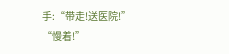手:“带走!送医院!”
“慢着!”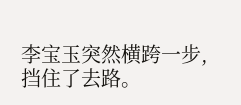李宝玉突然横跨一步,挡住了去路。